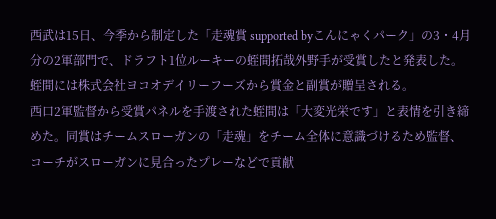西武は15日、今季から制定した「走魂賞 supported byこんにゃくパーク」の3・4月分の2軍部門で、ドラフト1位ルーキーの蛭間拓哉外野手が受賞したと発表した。蛭間には株式会社ヨコオデイリーフーズから賞金と副賞が贈呈される。
西口2軍監督から受賞パネルを手渡された蛭間は「大変光栄です」と表情を引き締めた。同賞はチームスローガンの「走魂」をチーム全体に意識づけるため監督、コーチがスローガンに見合ったプレーなどで貢献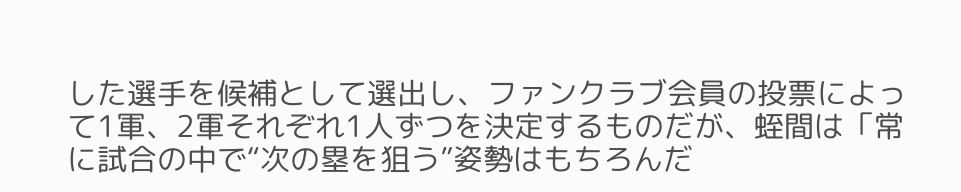した選手を候補として選出し、ファンクラブ会員の投票によって1軍、2軍それぞれ1人ずつを決定するものだが、蛭間は「常に試合の中で“次の塁を狙う”姿勢はもちろんだ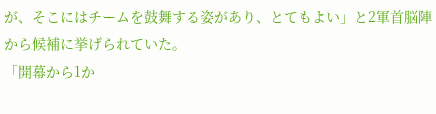が、そこにはチームを鼓舞する姿があり、とてもよい」と2軍首脳陣から候補に挙げられていた。
「開幕から1か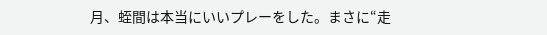月、蛭間は本当にいいプレーをした。まさに“走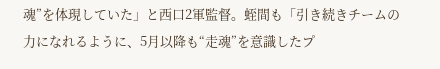魂”を体現していた」と西口2軍監督。蛭間も「引き続きチームの力になれるように、5月以降も“走魂”を意識したプ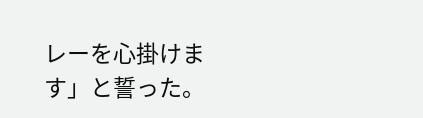レーを心掛けます」と誓った。